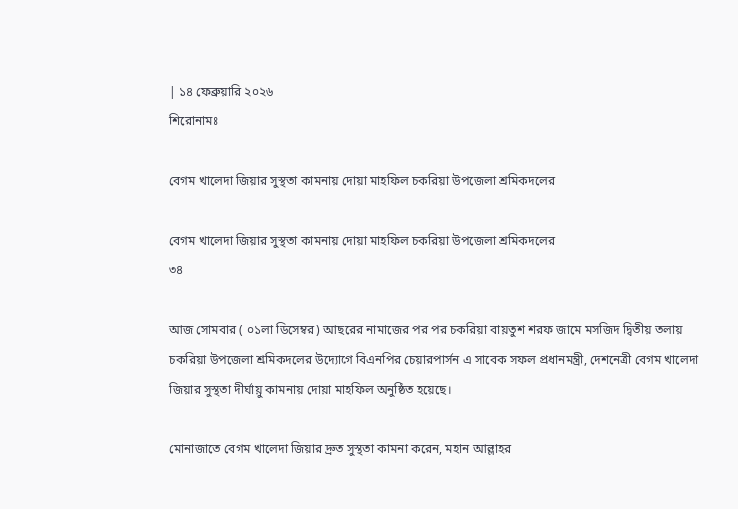| ১৪ ফেব্রুয়ারি ২০২৬
শিরোনামঃ

বেগম খালেদা জিয়ার সুস্থতা কামনায় দোয়া মাহফিল চকরিয়া উপজেলা শ্রমিকদলের

বেগম খালেদা জিয়ার সুস্থতা কামনায় দোয়া মাহফিল চকরিয়া উপজেলা শ্রমিকদলের
৩৪

আজ সোমবার ( ০১লা ডিসেম্বর) আছরের নামাজের পর পর চকরিয়া বায়তুশ শরফ জামে মসজিদ দ্বিতীয় তলায় চকরিয়া উপজেলা শ্রমিকদলের উদ্যোগে বিএনপির চেয়ারপার্সন এ সাবেক সফল প্রধানমন্ত্রী, দেশনেত্রী বেগম খালেদা জিয়ার সুস্থতা দীর্ঘায়ু কামনায় দোয়া মাহফিল অনুষ্ঠিত হয়েছে।

মোনাজাতে বেগম খালেদা জিয়ার দ্রুত সুস্থতা কামনা করেন, মহান আল্লাহর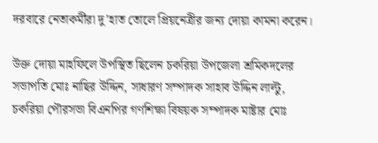দরবারে নেতাকর্মীরা দু’হাত তোলে প্রিয়নেত্রীর জন্য দোয়া কামনা করেন।

উক্ত দোয়া মাহফিলে উপস্থিত ছিলেন চকরিয়া উপজেলা শ্রমিকদলের সভাপতি মোঃ নাছির উদ্দিন, সাধারণ সম্পাদক সাহাব উদ্দিন লাল্টু, চকরিয়া পৌরসভা বিএনপির গণশিক্ষা বিষয়ক সম্পাদক মাষ্টার মোঃ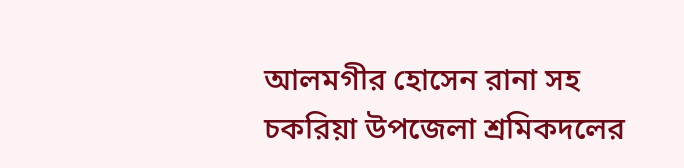আলমগীর হোসেন রানা সহ চকরিয়া উপজেলা শ্রমিকদলের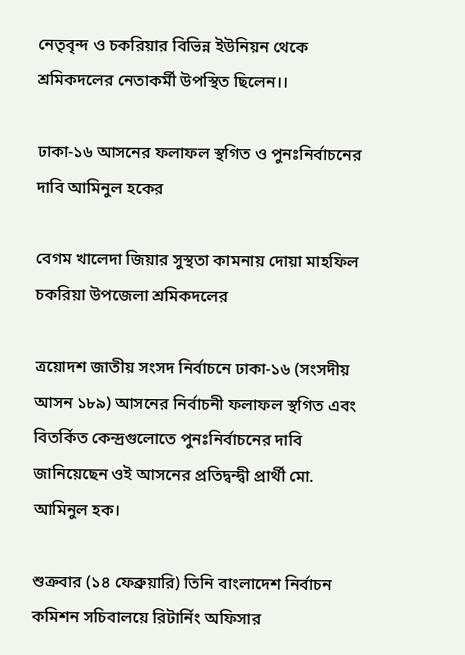নেতৃবৃন্দ ও চকরিয়ার বিভিন্ন ইউনিয়ন থেকে শ্রমিকদলের নেতাকর্মী উপস্থিত ছিলেন।।

ঢাকা-১৬ আসনের ফলাফল স্থগিত ও পুনঃনির্বাচনের দাবি আমিনুল হকের

বেগম খালেদা জিয়ার সুস্থতা কামনায় দোয়া মাহফিল চকরিয়া উপজেলা শ্রমিকদলের

ত্রয়োদশ জাতীয় সংসদ নির্বাচনে ঢাকা-১৬ (সংসদীয় আসন ১৮৯) আসনের নির্বাচনী ফলাফল স্থগিত এবং বিতর্কিত কেন্দ্রগুলোতে পুনঃনির্বাচনের দাবি জানিয়েছেন ওই আসনের প্রতিদ্বন্দ্বী প্রার্থী মো. আমিনুল হক।

শুক্রবার (১৪ ফেব্রুয়ারি) তিনি বাংলাদেশ নির্বাচন কমিশন সচিবালয়ে রিটার্নিং অফিসার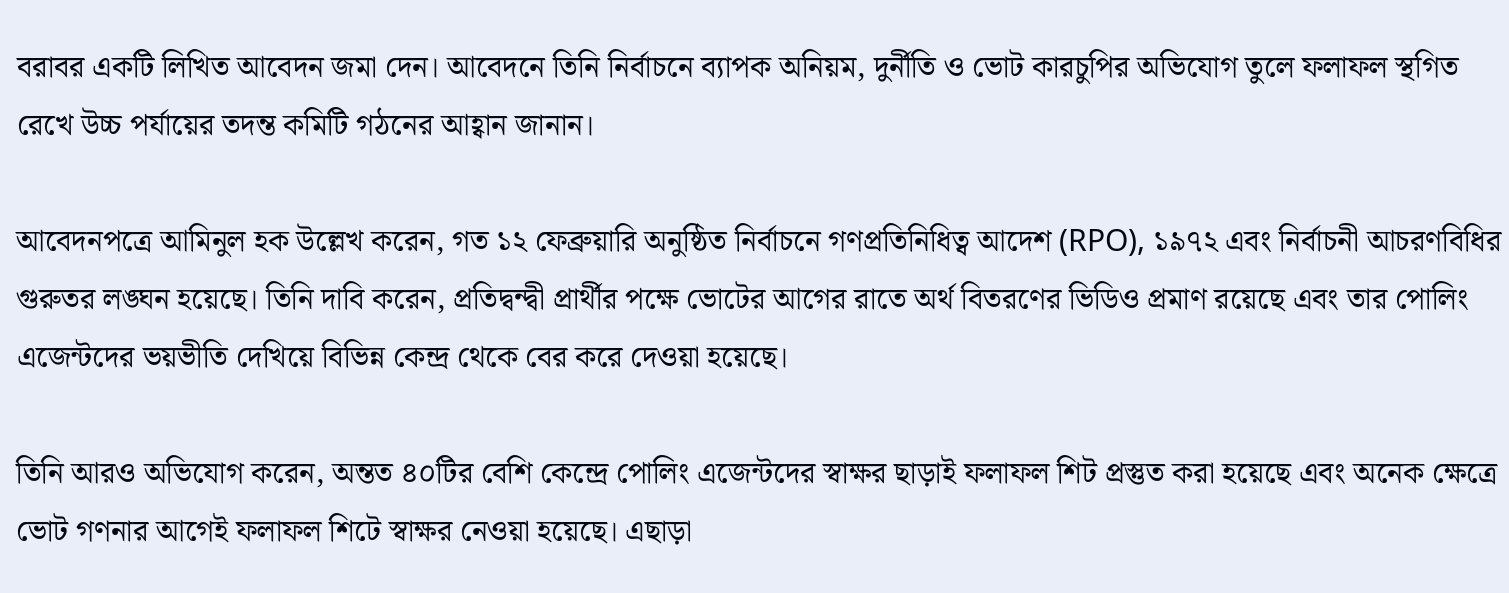বরাবর একটি লিখিত আবেদন জমা দেন। আবেদনে তিনি নির্বাচনে ব্যাপক অনিয়ম, দুর্নীতি ও ভোট কারচুপির অভিযোগ তুলে ফলাফল স্থগিত রেখে উচ্চ পর্যায়ের তদন্ত কমিটি গঠনের আহ্বান জানান।

আবেদনপত্রে আমিনুল হক উল্লেখ করেন, গত ১২ ফেব্রুয়ারি অনুষ্ঠিত নির্বাচনে গণপ্রতিনিধিত্ব আদেশ (RPO), ১৯৭২ এবং নির্বাচনী আচরণবিধির গুরুতর লঙ্ঘন হয়েছে। তিনি দাবি করেন, প্রতিদ্বন্দ্বী প্রার্থীর পক্ষে ভোটের আগের রাতে অর্থ বিতরণের ভিডিও প্রমাণ রয়েছে এবং তার পোলিং এজেন্টদের ভয়ভীতি দেখিয়ে বিভিন্ন কেন্দ্র থেকে বের করে দেওয়া হয়েছে।

তিনি আরও অভিযোগ করেন, অন্তত ৪০টির বেশি কেন্দ্রে পোলিং এজেন্টদের স্বাক্ষর ছাড়াই ফলাফল শিট প্রস্তুত করা হয়েছে এবং অনেক ক্ষেত্রে ভোট গণনার আগেই ফলাফল শিটে স্বাক্ষর নেওয়া হয়েছে। এছাড়া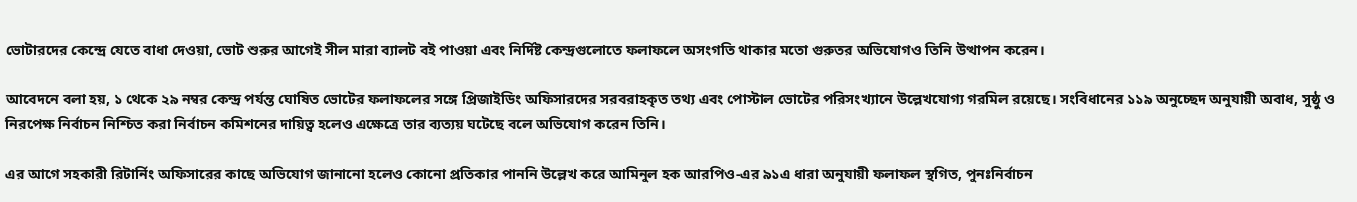ভোটারদের কেন্দ্রে যেতে বাধা দেওয়া, ভোট শুরুর আগেই সীল মারা ব্যালট বই পাওয়া এবং নির্দিষ্ট কেন্দ্রগুলোতে ফলাফলে অসংগতি থাকার মতো গুরুতর অভিযোগও তিনি উত্থাপন করেন।

আবেদনে বলা হয়, ১ থেকে ২৯ নম্বর কেন্দ্র পর্যন্ত ঘোষিত ভোটের ফলাফলের সঙ্গে প্রিজাইডিং অফিসারদের সরবরাহকৃত তথ্য এবং পোস্টাল ভোটের পরিসংখ্যানে উল্লেখযোগ্য গরমিল রয়েছে। সংবিধানের ১১৯ অনুচ্ছেদ অনুযায়ী অবাধ, সুষ্ঠু ও নিরপেক্ষ নির্বাচন নিশ্চিত করা নির্বাচন কমিশনের দায়িত্ব হলেও এক্ষেত্রে তার ব্যত্যয় ঘটেছে বলে অভিযোগ করেন তিনি।

এর আগে সহকারী রিটার্নিং অফিসারের কাছে অভিযোগ জানানো হলেও কোনো প্রতিকার পাননি উল্লেখ করে আমিনুল হক আরপিও-এর ৯১এ ধারা অনুযায়ী ফলাফল স্থগিত, পুনঃনির্বাচন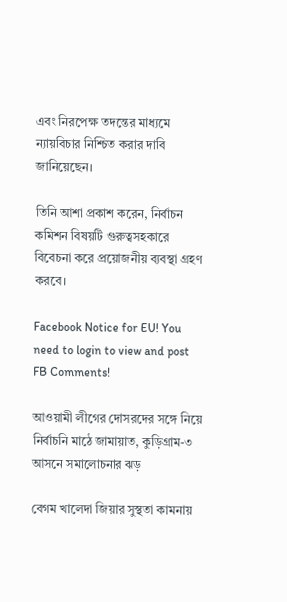এবং নিরপেক্ষ তদন্তের মাধ্যমে ন্যায়বিচার নিশ্চিত করার দাবি জানিয়েছেন।

তিনি আশা প্রকাশ করেন, নির্বাচন কমিশন বিষয়টি গুরুত্বসহকারে বিবেচনা করে প্রয়োজনীয় ব্যবস্থা গ্রহণ করবে।

Facebook Notice for EU! You need to login to view and post FB Comments!

আওয়ামী লীগের দোসরদের সঙ্গে নিয়ে নির্বাচনি মাঠে জামায়াত, কুড়িগ্রাম-৩ আসনে সমালোচনার ঝড়

বেগম খালেদা জিয়ার সুস্থতা কামনায়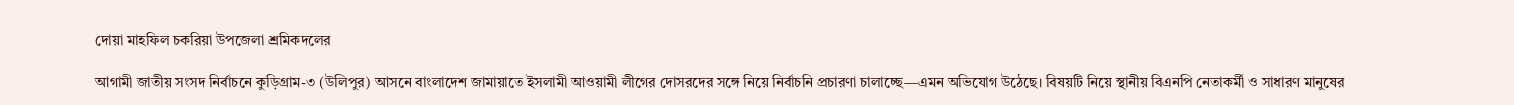দোয়া মাহফিল চকরিয়া উপজেলা শ্রমিকদলের

আগামী জাতীয় সংসদ নির্বাচনে কুড়িগ্রাম-৩ (উলিপুর) আসনে বাংলাদেশ জামায়াতে ইসলামী আওয়ামী লীগের দোসরদের সঙ্গে নিয়ে নির্বাচনি প্রচারণা চালাচ্ছে—এমন অভিযোগ উঠেছে। বিষয়টি নিয়ে স্থানীয় বিএনপি নেতাকর্মী ও সাধারণ মানুষের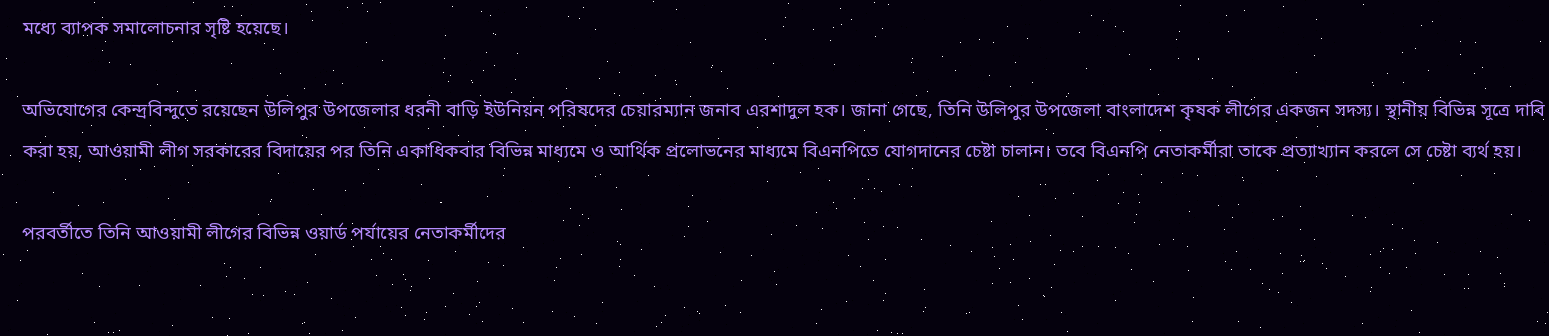মধ্যে ব্যাপক সমালোচনার সৃষ্টি হয়েছে।

অভিযোগের কেন্দ্রবিন্দুতে রয়েছেন উলিপুর উপজেলার ধরনী বাড়ি ইউনিয়ন পরিষদের চেয়ারম্যান জনাব এরশাদুল হক। জানা গেছে, তিনি উলিপুর উপজেলা বাংলাদেশ কৃষক লীগের একজন সদস্য। স্থানীয় বিভিন্ন সূত্রে দাবি করা হয়, আওয়ামী লীগ সরকারের বিদায়ের পর তিনি একাধিকবার বিভিন্ন মাধ্যমে ও আর্থিক প্রলোভনের মাধ্যমে বিএনপিতে যোগদানের চেষ্টা চালান। তবে বিএনপি নেতাকর্মীরা তাকে প্রত্যাখ্যান করলে সে চেষ্টা ব্যর্থ হয়।

পরবর্তীতে তিনি আওয়ামী লীগের বিভিন্ন ওয়ার্ড পর্যায়ের নেতাকর্মীদের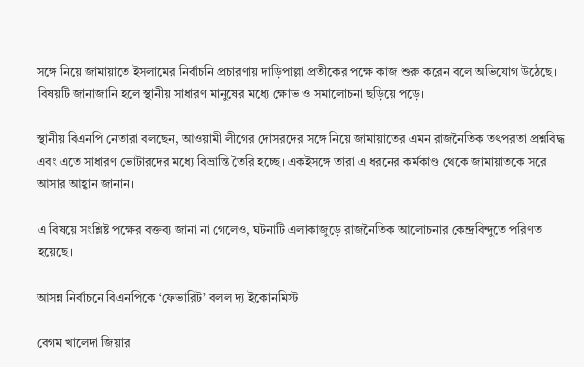সঙ্গে নিয়ে জামায়াতে ইসলামের নির্বাচনি প্রচারণায় দাড়িপাল্লা প্রতীকের পক্ষে কাজ শুরু করেন বলে অভিযোগ উঠেছে। বিষয়টি জানাজানি হলে স্থানীয় সাধারণ মানুষের মধ্যে ক্ষোভ ও সমালোচনা ছড়িয়ে পড়ে।

স্থানীয় বিএনপি নেতারা বলছেন, আওয়ামী লীগের দোসরদের সঙ্গে নিয়ে জামায়াতের এমন রাজনৈতিক তৎপরতা প্রশ্নবিদ্ধ এবং এতে সাধারণ ভোটারদের মধ্যে বিভ্রান্তি তৈরি হচ্ছে। একইসঙ্গে তারা এ ধরনের কর্মকাণ্ড থেকে জামায়াতকে সরে আসার আহ্বান জানান।

এ বিষয়ে সংশ্লিষ্ট পক্ষের বক্তব্য জানা না গেলেও, ঘটনাটি এলাকাজুড়ে রাজনৈতিক আলোচনার কেন্দ্রবিন্দুতে পরিণত হয়েছে।

আসন্ন নির্বাচনে বিএনপিকে ‘ফেভারিট’ বলল দ্য ইকোনমিস্ট

বেগম খালেদা জিয়ার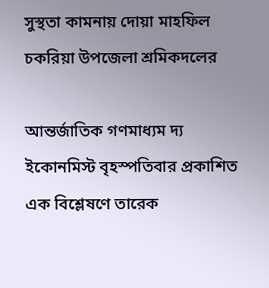সুস্থতা কামনায় দোয়া মাহফিল চকরিয়া উপজেলা শ্রমিকদলের

আন্তর্জাতিক গণমাধ্যম দ্য ইকোনমিস্ট বৃহস্পতিবার প্রকাশিত এক বিশ্লেষণে তারেক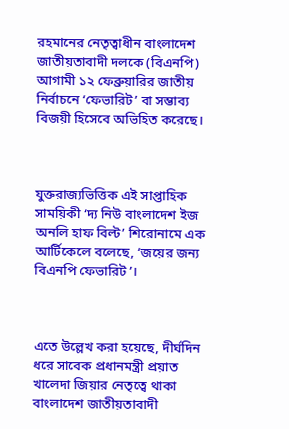রহমানের নেতৃত্বাধীন বাংলাদেশ জাতীয়তাবাদী দলকে (বিএনপি) আগামী ১২ ফেব্রুয়ারির জাতীয় নির্বাচনে ‘ফেভারিট’ বা সম্ভাব্য বিজয়ী হিসেবে অভিহিত করেছে।



যুক্তরাজ্যভিত্তিক এই সাপ্তাহিক সাময়িকী ‘দ্য নিউ বাংলাদেশ ইজ অনলি হাফ বিল্ট’ শিরোনামে এক আর্টিকেলে বলেছে, ‘জয়ের জন্য বিএনপি ফেভারিট’।



এতে উল্লেখ করা হয়েছে, দীর্ঘদিন ধরে সাবেক প্রধানমন্ত্রী প্রয়াত খালেদা জিয়ার নেতৃত্বে থাকা বাংলাদেশ জাতীয়তাবাদী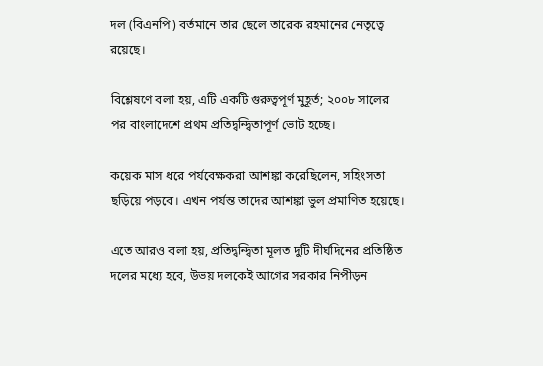দল (বিএনপি) বর্তমানে তার ছেলে তারেক রহমানের নেতৃত্বে রয়েছে।

বিশ্লেষণে বলা হয়, এটি একটি গুরুত্বপূর্ণ মুহূর্ত; ২০০৮ সালের পর বাংলাদেশে প্রথম প্রতিদ্বন্দ্বিতাপূর্ণ ভোট হচ্ছে।

কয়েক মাস ধরে পর্যবেক্ষকরা আশঙ্কা করেছিলেন, সহিংসতা ছড়িয়ে পড়বে। এখন পর্যন্ত তাদের আশঙ্কা ভুল প্রমাণিত হয়েছে।

এতে আরও বলা হয়, প্রতিদ্বন্দ্বিতা মূলত দুটি দীর্ঘদিনের প্রতিষ্ঠিত দলের মধ্যে হবে, উভয় দলকেই আগের সরকার নিপীড়ন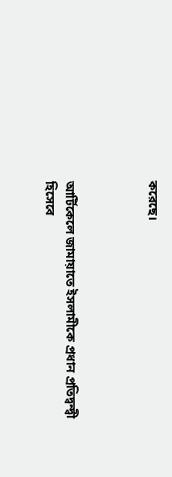করেছে।



আর্টিকেলে জামায়াতে ইসলামীকে প্রধান প্রতিদ্বন্দ্বী হিসেবে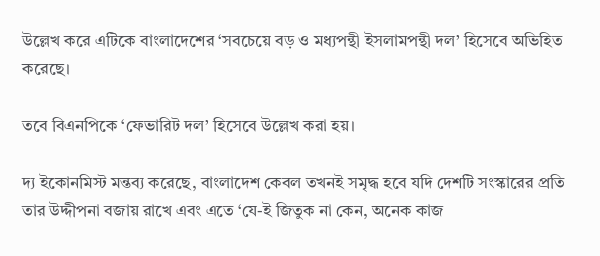উল্লেখ করে এটিকে বাংলাদেশের ‘সবচেয়ে বড় ও মধ্যপন্থী ইসলামপন্থী দল’ হিসেবে অভিহিত করেছে।

তবে বিএনপিকে ‘ফেভারিট দল’ হিসেবে উল্লেখ করা হয়।

দ্য ইকোনমিস্ট মন্তব্য করেছে, বাংলাদেশ কেবল তখনই সমৃদ্ধ হবে যদি দেশটি সংস্কারের প্রতি তার উদ্দীপনা বজায় রাখে এবং এতে ‘যে-ই জিতুক না কেন, অনেক কাজ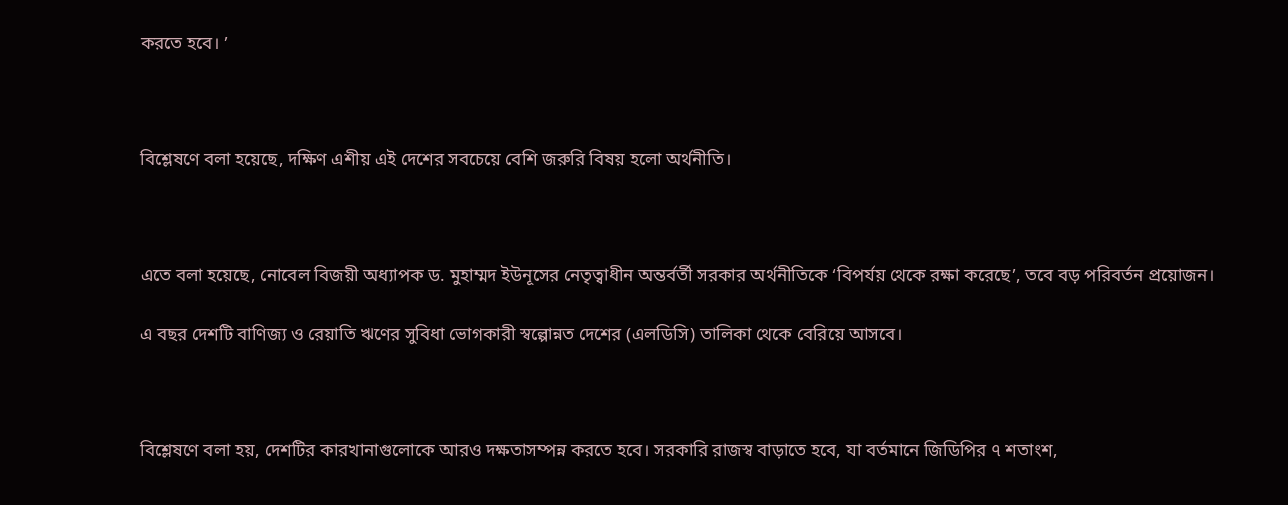করতে হবে। ’



বিশ্লেষণে বলা হয়েছে, দক্ষিণ এশীয় এই দেশের সবচেয়ে বেশি জরুরি বিষয় হলো অর্থনীতি।



এতে বলা হয়েছে, নোবেল বিজয়ী অধ্যাপক ড. মুহাম্মদ ইউনূসের নেতৃত্বাধীন অন্তর্বর্তী সরকার অর্থনীতিকে ‘বিপর্যয় থেকে রক্ষা করেছে’, তবে বড় পরিবর্তন প্রয়োজন।

এ বছর দেশটি বাণিজ্য ও রেয়াতি ঋণের সুবিধা ভোগকারী স্বল্পোন্নত দেশের (এলডিসি) তালিকা থেকে বেরিয়ে আসবে।



বিশ্লেষণে বলা হয়, দেশটির কারখানাগুলোকে আরও দক্ষতাসম্পন্ন করতে হবে। সরকারি রাজস্ব বাড়াতে হবে, যা বর্তমানে জিডিপির ৭ শতাংশ,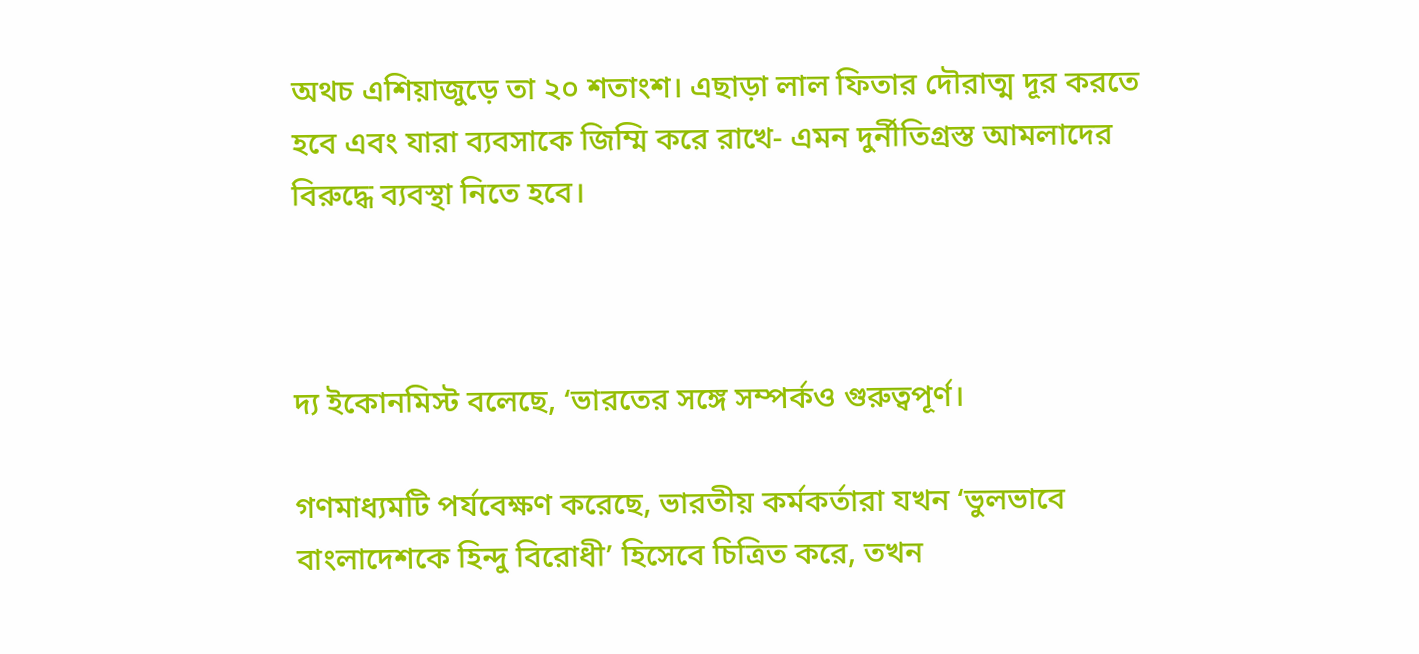অথচ এশিয়াজুড়ে তা ২০ শতাংশ। এছাড়া লাল ফিতার দৌরাত্ম দূর করতে হবে এবং যারা ব্যবসাকে জিম্মি করে রাখে- এমন দুর্নীতিগ্রস্ত আমলাদের বিরুদ্ধে ব্যবস্থা নিতে হবে।



দ্য ইকোনমিস্ট বলেছে, ‘ভারতের সঙ্গে সম্পর্কও গুরুত্বপূর্ণ।

গণমাধ্যমটি পর্যবেক্ষণ করেছে, ভারতীয় কর্মকর্তারা যখন ‘ভুলভাবে বাংলাদেশকে হিন্দু বিরোধী’ হিসেবে চিত্রিত করে, তখন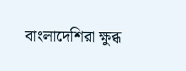বাংলাদেশিরা ক্ষুব্ধ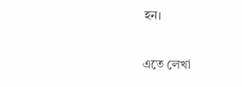হন।

এতে লেখা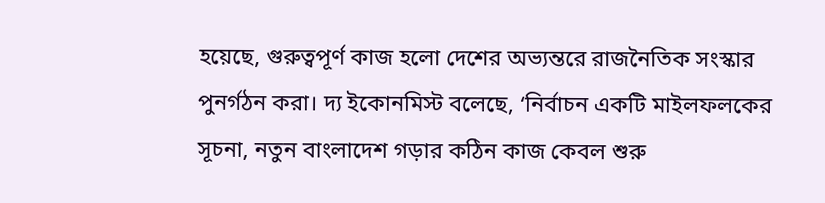হয়েছে, গুরুত্বপূর্ণ কাজ হলো দেশের অভ্যন্তরে রাজনৈতিক সংস্কার পুনর্গঠন করা। দ্য ইকোনমিস্ট বলেছে, ‘নির্বাচন একটি মাইলফলকের সূচনা, নতুন বাংলাদেশ গড়ার কঠিন কাজ কেবল শুরু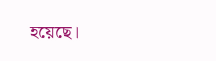হয়েছে।